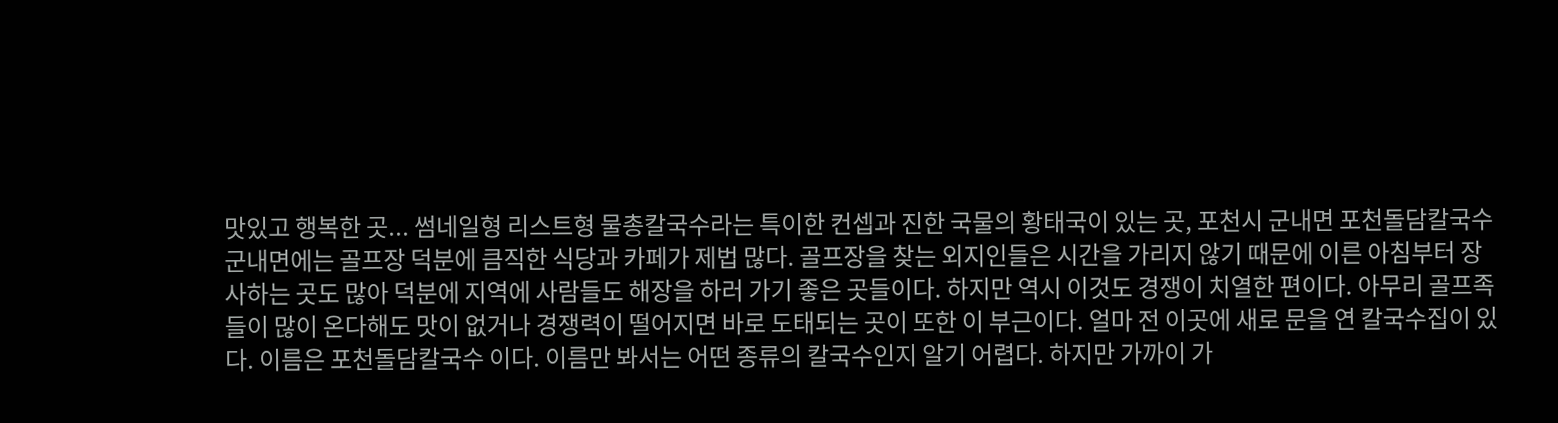맛있고 행복한 곳... 썸네일형 리스트형 물총칼국수라는 특이한 컨셉과 진한 국물의 황태국이 있는 곳, 포천시 군내면 포천돌담칼국수 군내면에는 골프장 덕분에 큼직한 식당과 카페가 제법 많다. 골프장을 찾는 외지인들은 시간을 가리지 않기 때문에 이른 아침부터 장사하는 곳도 많아 덕분에 지역에 사람들도 해장을 하러 가기 좋은 곳들이다. 하지만 역시 이것도 경쟁이 치열한 편이다. 아무리 골프족들이 많이 온다해도 맛이 없거나 경쟁력이 떨어지면 바로 도태되는 곳이 또한 이 부근이다. 얼마 전 이곳에 새로 문을 연 칼국수집이 있다. 이름은 포천돌담칼국수 이다. 이름만 봐서는 어떤 종류의 칼국수인지 알기 어렵다. 하지만 가까이 가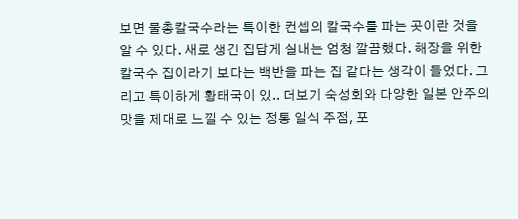보면 물총칼국수라는 특이한 컨셉의 칼국수를 파는 곳이란 것을 알 수 있다. 새로 생긴 집답게 실내는 엄청 깔끔했다. 해장을 위한 칼국수 집이라기 보다는 백반을 파는 집 같다는 생각이 들었다. 그리고 특이하게 황태국이 있.. 더보기 숙성회와 다양한 일본 안주의 맛을 제대로 느낄 수 있는 정통 일식 주점, 포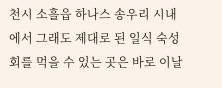천시 소흘읍 하나스 송우리 시내에서 그래도 제대로 된 일식 숙성회를 먹을 수 있는 곳은 바로 이날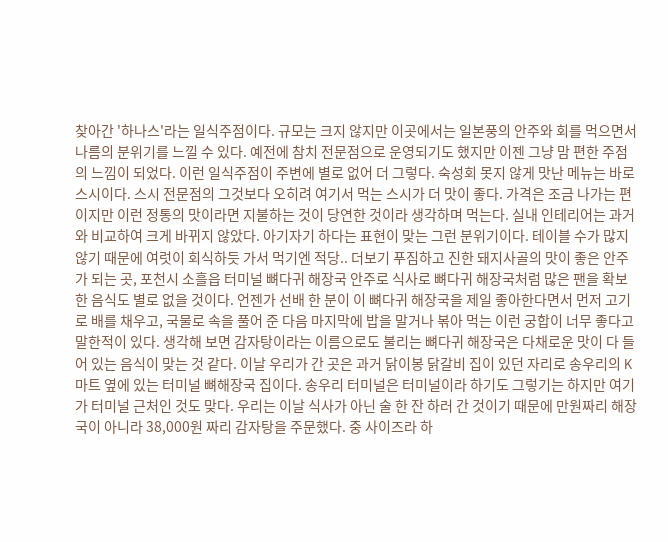찾아간 '하나스'라는 일식주점이다. 규모는 크지 않지만 이곳에서는 일본풍의 안주와 회를 먹으면서 나름의 분위기를 느낄 수 있다. 예전에 참치 전문점으로 운영되기도 했지만 이젠 그냥 맘 편한 주점의 느낌이 되었다. 이런 일식주점이 주변에 별로 없어 더 그렇다. 숙성회 못지 않게 맛난 메뉴는 바로 스시이다. 스시 전문점의 그것보다 오히려 여기서 먹는 스시가 더 맛이 좋다. 가격은 조금 나가는 편이지만 이런 정통의 맛이라면 지불하는 것이 당연한 것이라 생각하며 먹는다. 실내 인테리어는 과거와 비교하여 크게 바뀌지 않았다. 아기자기 하다는 표현이 맞는 그런 분위기이다. 테이블 수가 많지 않기 때문에 여럿이 회식하듯 가서 먹기엔 적당.. 더보기 푸짐하고 진한 돼지사골의 맛이 좋은 안주가 되는 곳, 포천시 소흘읍 터미널 뼈다귀 해장국 안주로 식사로 뼈다귀 해장국처럼 많은 팬을 확보한 음식도 별로 없을 것이다. 언젠가 선배 한 분이 이 뼈다귀 해장국을 제일 좋아한다면서 먼저 고기로 배를 채우고, 국물로 속을 풀어 준 다음 마지막에 밥을 말거나 볶아 먹는 이런 궁합이 너무 좋다고 말한적이 있다. 생각해 보면 감자탕이라는 이름으로도 불리는 뼈다귀 해장국은 다채로운 맛이 다 들어 있는 음식이 맞는 것 같다. 이날 우리가 간 곳은 과거 닭이봉 닭갈비 집이 있던 자리로 송우리의 K마트 옆에 있는 터미널 뼈해장국 집이다. 송우리 터미널은 터미널이라 하기도 그렇기는 하지만 여기가 터미널 근처인 것도 맞다. 우리는 이날 식사가 아닌 술 한 잔 하러 간 것이기 때문에 만원짜리 해장국이 아니라 38,000원 짜리 감자탕을 주문했다. 중 사이즈라 하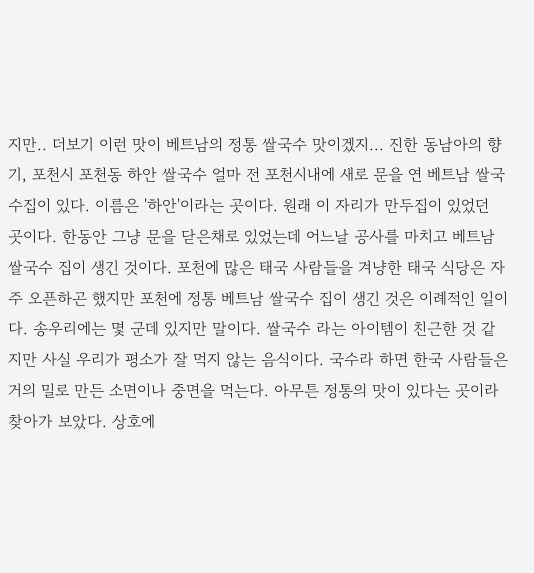지만.. 더보기 이런 맛이 베트남의 정통 쌀국수 맛이겠지... 진한 동남아의 향기, 포천시 포천동 하안 쌀국수 얼마 전 포천시내에 새로 문을 연 베트남 쌀국수집이 있다. 이름은 '하안'이라는 곳이다. 원래 이 자리가 만두집이 있었던 곳이다. 한동안 그냥 문을 닫은채로 있었는데 어느날 공사를 마치고 베트남 쌀국수 집이 생긴 것이다. 포천에 많은 태국 사람들을 겨냥한 태국 식당은 자주 오픈하곤 했지만 포천에 정통 베트남 쌀국수 집이 생긴 것은 이례적인 일이다. 송우리에는 몇 군데 있지만 말이다. 쌀국수 라는 아이템이 친근한 것 같지만 사실 우리가 평소가 잘 먹지 않는 음식이다. 국수라 하면 한국 사람들은 거의 밀로 만든 소면이나 중면을 먹는다. 아무튼 정통의 맛이 있다는 곳이라 찾아가 보았다. 상호에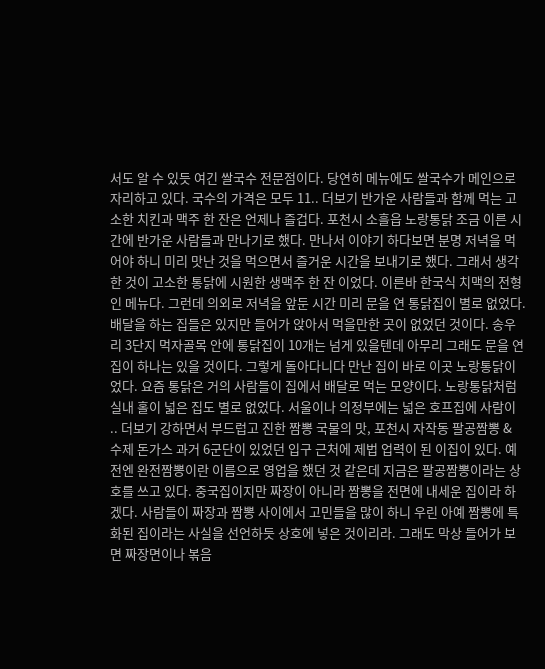서도 알 수 있듯 여긴 쌀국수 전문점이다. 당연히 메뉴에도 쌀국수가 메인으로 자리하고 있다. 국수의 가격은 모두 11.. 더보기 반가운 사람들과 함께 먹는 고소한 치킨과 맥주 한 잔은 언제나 즐겁다. 포천시 소흘읍 노랑통닭 조금 이른 시간에 반가운 사람들과 만나기로 했다. 만나서 이야기 하다보면 분명 저녁을 먹어야 하니 미리 맛난 것을 먹으면서 즐거운 시간을 보내기로 했다. 그래서 생각한 것이 고소한 통닭에 시원한 생맥주 한 잔 이었다. 이른바 한국식 치맥의 전형인 메뉴다. 그런데 의외로 저녁을 앞둔 시간 미리 문을 연 통닭집이 별로 없었다. 배달을 하는 집들은 있지만 들어가 앉아서 먹을만한 곳이 없었던 것이다. 송우리 3단지 먹자골목 안에 통닭집이 10개는 넘게 있을텐데 아무리 그래도 문을 연 집이 하나는 있을 것이다. 그렇게 돌아다니다 만난 집이 바로 이곳 노랑통닭이었다. 요즘 통닭은 거의 사람들이 집에서 배달로 먹는 모양이다. 노랑통닭처럼 실내 홀이 넓은 집도 별로 없었다. 서울이나 의정부에는 넓은 호프집에 사람이 .. 더보기 강하면서 부드럽고 진한 짬뽕 국물의 맛, 포천시 자작동 팔공짬뽕 & 수제 돈가스 과거 6군단이 있었던 입구 근처에 제법 업력이 된 이집이 있다. 예전엔 완전짬뽕이란 이름으로 영업을 했던 것 같은데 지금은 팔공짬뽕이라는 상호를 쓰고 있다. 중국집이지만 짜장이 아니라 짬뽕을 전면에 내세운 집이라 하겠다. 사람들이 짜장과 짬뽕 사이에서 고민들을 많이 하니 우린 아예 짬뽕에 특화된 집이라는 사실을 선언하듯 상호에 넣은 것이리라. 그래도 막상 들어가 보면 짜장면이나 볶음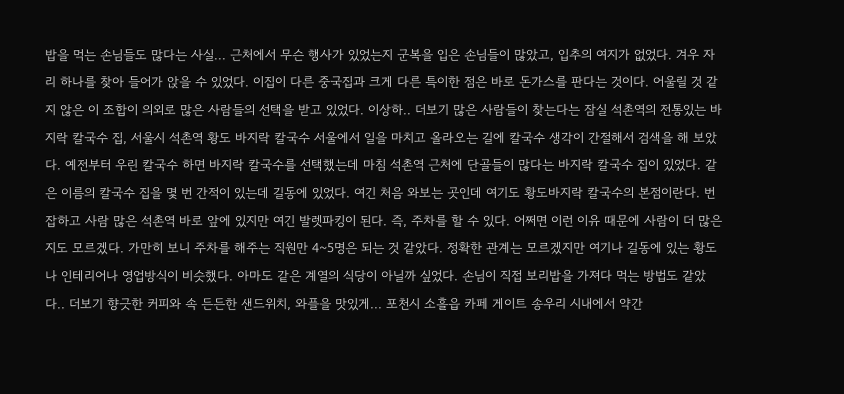밥을 먹는 손님들도 많다는 사실... 근처에서 무슨 행사가 있었는지 군복을 입은 손님들이 많았고, 입추의 여지가 없었다. 겨우 자리 하나를 찾아 들어가 앉을 수 있었다. 이집이 다른 중국집과 크게 다른 특이한 점은 바로 돈가스를 판다는 것이다. 어울릴 것 같지 않은 이 조합이 의외로 많은 사람들의 선택을 받고 있었다. 이상하.. 더보기 많은 사람들이 찾는다는 잠실 석촌역의 전통있는 바지락 칼국수 집, 서울시 석촌역 황도 바지락 칼국수 서울에서 일을 마치고 올라오는 길에 칼국수 생각이 간절해서 검색을 해 보았다. 예전부터 우린 칼국수 하면 바지락 칼국수를 선택했는데 마침 석촌역 근처에 단골들이 많다는 바지락 칼국수 집이 있었다. 같은 이름의 칼국수 집을 몇 번 간적이 있는데 길동에 있었다. 여긴 처음 와보는 곳인데 여기도 황도바지락 칼국수의 본점이란다. 번잡하고 사람 많은 석촌역 바로 앞에 있지만 여긴 발렛파킹이 된다. 즉, 주차를 할 수 있다. 어쩌면 이런 이유 때문에 사람이 더 많은지도 모르겠다. 가만히 보니 주차를 해주는 직원만 4~5명은 되는 것 같았다. 정확한 관계는 모르겠지만 여기나 길동에 있는 황도나 인테리어나 영업방식이 비슷했다. 아마도 같은 계열의 식당이 아닐까 싶었다. 손님이 직접 보리밥을 가져다 먹는 방법도 같았다.. 더보기 향긋한 커피와 속 든든한 샌드위치, 와플을 맛있게... 포천시 소흘읍 카페 게이트 송우리 시내에서 약간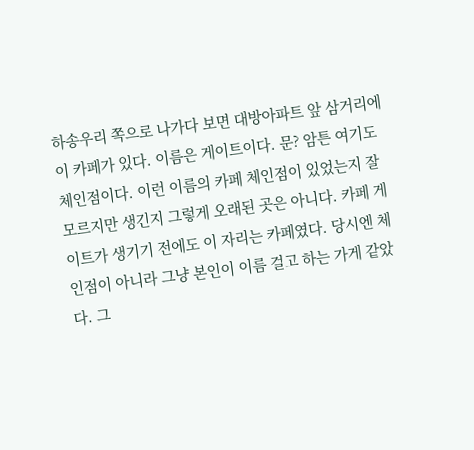하송우리 쪽으로 나가다 보면 대방아파트 앞 삼거리에 이 카페가 있다. 이름은 게이트이다. 문? 암튼 여기도 체인점이다. 이런 이름의 카페 체인점이 있었는지 잘 모르지만 생긴지 그렇게 오래된 곳은 아니다. 카페 게이트가 생기기 전에도 이 자리는 카페였다. 당시엔 체인점이 아니라 그냥 본인이 이름 걸고 하는 가게 같았다. 그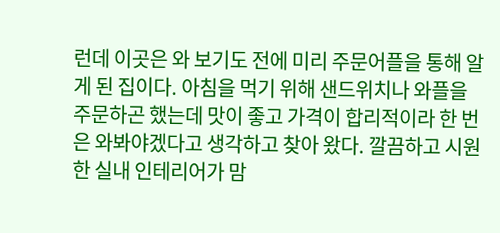런데 이곳은 와 보기도 전에 미리 주문어플을 통해 알게 된 집이다. 아침을 먹기 위해 샌드위치나 와플을 주문하곤 했는데 맛이 좋고 가격이 합리적이라 한 번은 와봐야겠다고 생각하고 찾아 왔다. 깔끔하고 시원한 실내 인테리어가 맘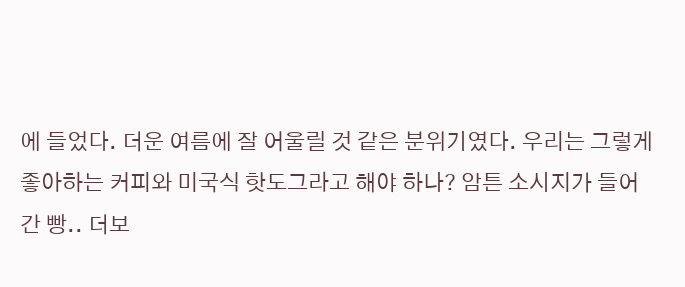에 들었다. 더운 여름에 잘 어울릴 것 같은 분위기였다. 우리는 그렇게 좋아하는 커피와 미국식 핫도그라고 해야 하나? 암튼 소시지가 들어간 빵.. 더보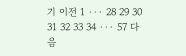기 이전 1 ··· 28 29 30 31 32 33 34 ··· 57 다음